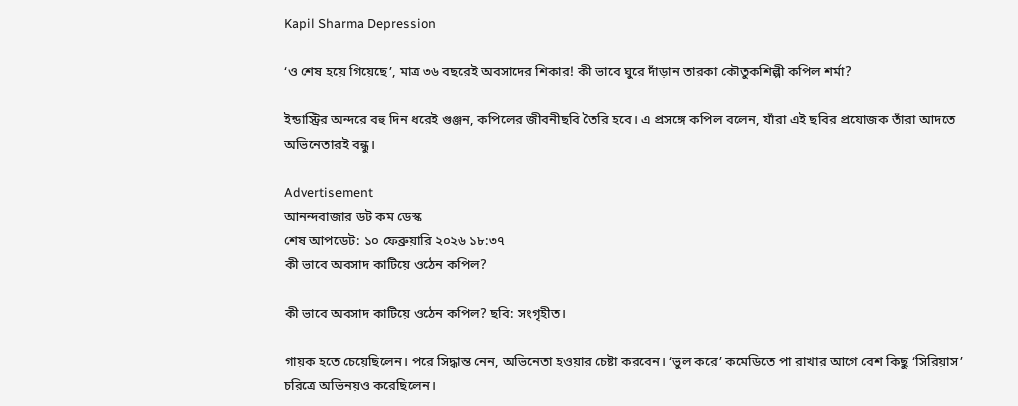Kapil Sharma Depression

‘ও শেষ হয়ে গিয়েছে’, মাত্র ৩৬ বছরেই অবসাদের শিকার! কী ভাবে ঘুরে দাঁড়ান তারকা কৌতুকশিল্পী কপিল শর্মা?

ইন্ডাস্ট্রির অন্দরে বহু দিন ধরেই গুঞ্জন, কপিলের জীবনীছবি তৈরি হবে। এ প্রসঙ্গে কপিল বলেন, যাঁরা এই ছবির প্রযোজক তাঁরা আদতে অভিনেতারই বন্ধু।

Advertisement
আনন্দবাজার ডট কম ডেস্ক
শেষ আপডেট: ১০ ফেব্রুয়ারি ২০২৬ ১৮:৩৭
কী ভাবে অবসাদ কাটিয়ে ওঠেন কপিল?

কী ভাবে অবসাদ কাটিয়ে ওঠেন কপিল? ছবি: সংগৃহীত।

গায়ক হতে চেয়েছিলেন। পরে সিদ্ধান্ত নেন, অভিনেতা হওয়ার চেষ্টা করবেন। ‘ভুল করে’ কমেডিতে পা রাখার আগে বেশ কিছু ‘সিরিয়াস’ চরিত্রে অভিনয়ও করেছিলেন।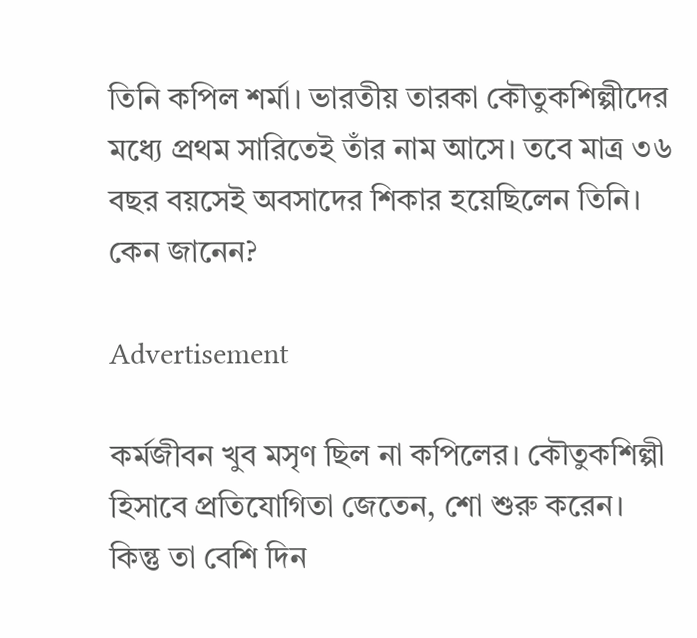তিনি কপিল শর্মা। ভারতীয় তারকা কৌতুকশিল্পীদের মধ্যে প্রথম সারিতেই তাঁর নাম আসে। তবে মাত্র ৩৬ বছর বয়সেই অবসাদের শিকার হয়েছিলেন তিনি। কেন জানেন?

Advertisement

কর্মজীবন খুব মসৃণ ছিল না কপিলের। কৌতুকশিল্পী হিসাবে প্রতিযোগিতা জেতেন, শো শুরু করেন। কিন্তু তা বেশি দিন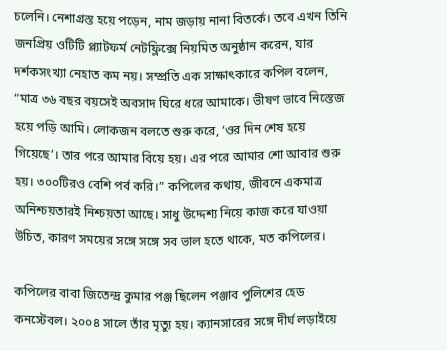চলেনি। নেশাগ্রস্ত হয়ে পড়েন, নাম জড়ায় নানা বিতর্কে। তবে এখন তিনি জনপ্রিয় ওটিটি প্ল্যাটফর্ম নেটফ্লিক্সে নিয়মিত অনুষ্ঠান করেন, যার দর্শকসংখ্যা নেহাত কম নয়। সম্প্রতি এক সাক্ষাৎকারে কপিল বলেন, “মাত্র ৩৬ বছর বয়সেই অবসাদ ঘিরে ধরে আমাকে। ভীষণ ভাবে নিস্তেজ হয়ে পড়ি আমি। লোকজন বলতে শুরু করে, ‘ওর দিন শেষ হয়ে গিয়েছে’। তার পরে আমার বিয়ে হয়। এর পরে আমার শো আবার শুরু হয়। ৩০০টিরও বেশি পর্ব করি।” কপিলের কথায়, জীবনে একমাত্র অনিশ্চয়তারই নিশ্চয়তা আছে। সাধু উদ্দেশ্য নিয়ে কাজ করে যাওয়া উচিত, কারণ সময়ের সঙ্গে সঙ্গে সব ভাল হতে থাকে, মত কপিলের।

কপিলের বাবা জিতেন্দ্র কুমার পঞ্জ ছিলেন পঞ্জাব পুলিশের হেড কনস্টেবল। ২০০৪ সালে তাঁর মৃত্যু হয়। ক্যানসারের সঙ্গে দীর্ঘ লড়াইয়ে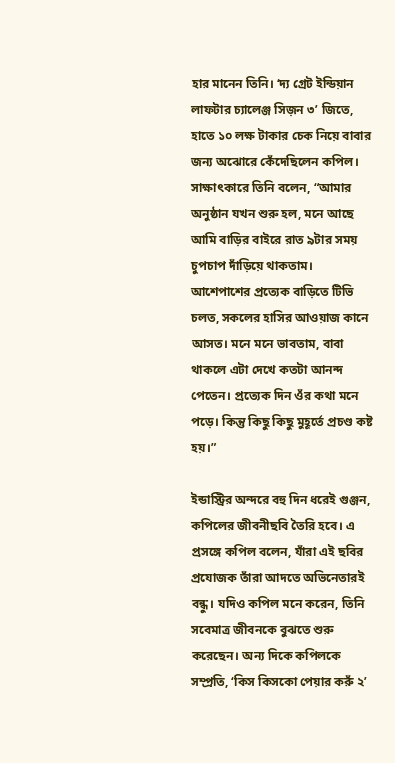হার মানেন তিনি। ‘দ্য গ্রেট ইন্ডিয়ান লাফটার চ্যালেঞ্জ সিজ়ন ৩’ জিতে, হাতে ১০ লক্ষ টাকার চেক নিয়ে বাবার জন্য অঝোরে কেঁদেছিলেন কপিল। সাক্ষাৎকারে তিনি বলেন, “আমার অনুষ্ঠান যখন শুরু হল, মনে আছে আমি বাড়ির বাইরে রাত ৯টার সময় চুপচাপ দাঁড়িয়ে থাকতাম। আশেপাশের প্রত্যেক বাড়িতে টিভি চলত, সকলের হাসির আওয়াজ কানে আসত। মনে মনে ভাবতাম, বাবা থাকলে এটা দেখে কতটা আনন্দ পেতেন। প্রত্যেক দিন ওঁর কথা মনে পড়ে। কিন্তু কিছু কিছু মুহূর্তে প্রচণ্ড কষ্ট হয়।”

ইন্ডাস্ট্রির অন্দরে বহু দিন ধরেই গুঞ্জন, কপিলের জীবনীছবি তৈরি হবে। এ প্রসঙ্গে কপিল বলেন, যাঁরা এই ছবির প্রযোজক তাঁরা আদতে অভিনেতারই বন্ধু। যদিও কপিল মনে করেন, তিনি সবেমাত্র জীবনকে বুঝতে শুরু করেছেন। অন্য দিকে কপিলকে সম্প্রতি, ‘কিস কিসকো পেয়ার করুঁ ২’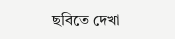ছবিতে দেখা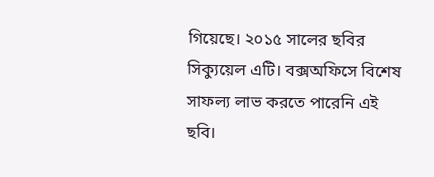গিয়েছে। ২০১৫ সালের ছবির সিক্যুয়েল এটি। বক্সঅফিসে বিশেষ সাফল্য লাভ করতে পারেনি এই ছবি।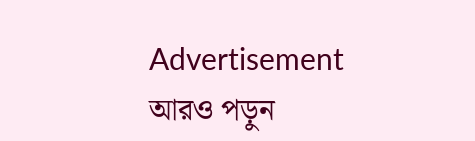Advertisement
আরও পড়ুন